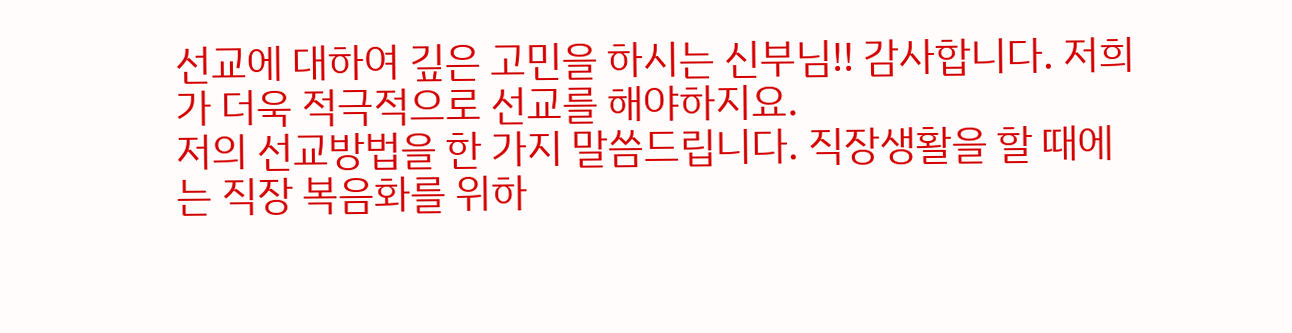선교에 대하여 깊은 고민을 하시는 신부님!! 감사합니다. 저희가 더욱 적극적으로 선교를 해야하지요.
저의 선교방법을 한 가지 말씀드립니다. 직장생활을 할 때에는 직장 복음화를 위하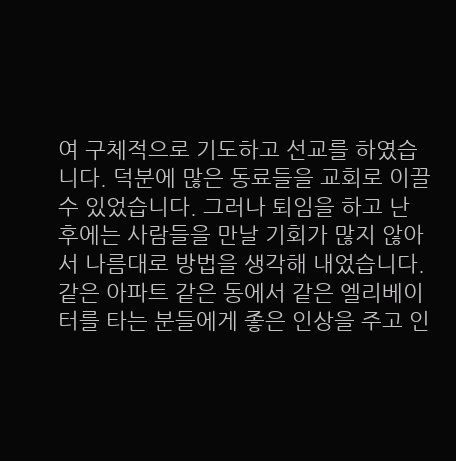여 구체적으로 기도하고 선교를 하였습니다. 덕분에 많은 동료들을 교회로 이끌 수 있었습니다. 그러나 퇴임을 하고 난 후에는 사람들을 만날 기회가 많지 않아서 나름대로 방법을 생각해 내었습니다. 같은 아파트 같은 동에서 같은 엘리베이터를 타는 분들에게 좋은 인상을 주고 인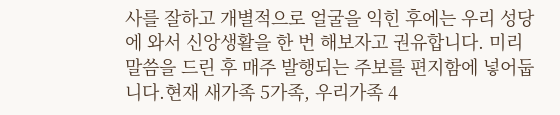사를 잘하고 개별적으로 얼굴을 익힌 후에는 우리 성당에 와서 신앙생활을 한 번 해보자고 권유합니다. 미리 말씀을 드린 후 매주 발행되는 주보를 편지함에 넣어둡니다.현재 새가족 5가족, 우리가족 4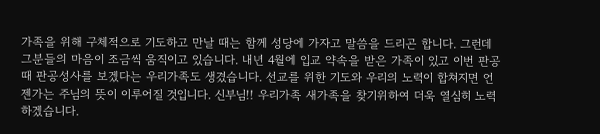가족을 위해 구체적으로 기도하고 만날 때는 함께 성당에 가자고 말씀을 드리곤 합니다. 그런데 그분들의 마음이 조금씩 움직이고 있습니다. 내년 4월에 입교 약속을 받은 가족이 있고 이번 판공때 판공성사를 보겠다는 우리가족도 생겼습니다. 선교를 위한 기도와 우리의 노력이 합쳐지면 언젠가는 주님의 뜻이 이루어질 것입니다. 신부님!! 우리가족 새가족을 찾기위하여 더욱 열심히 노력하겠습니다.